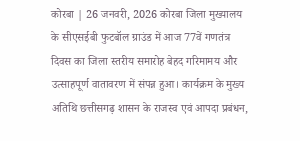कोरबा | 26 जनवरी, 2026 कोरबा जिला मुख्यालय के सीएसईबी फुटबॉल ग्राउंड में आज 77वें गणतंत्र दिवस का जिला स्तरीय समारोह बेहद गरिमामय और उत्साहपूर्ण वातावरण में संपन्न हुआ। कार्यक्रम के मुख्य अतिथि छत्तीसगढ़ शासन के राजस्व एवं आपदा प्रबंधन,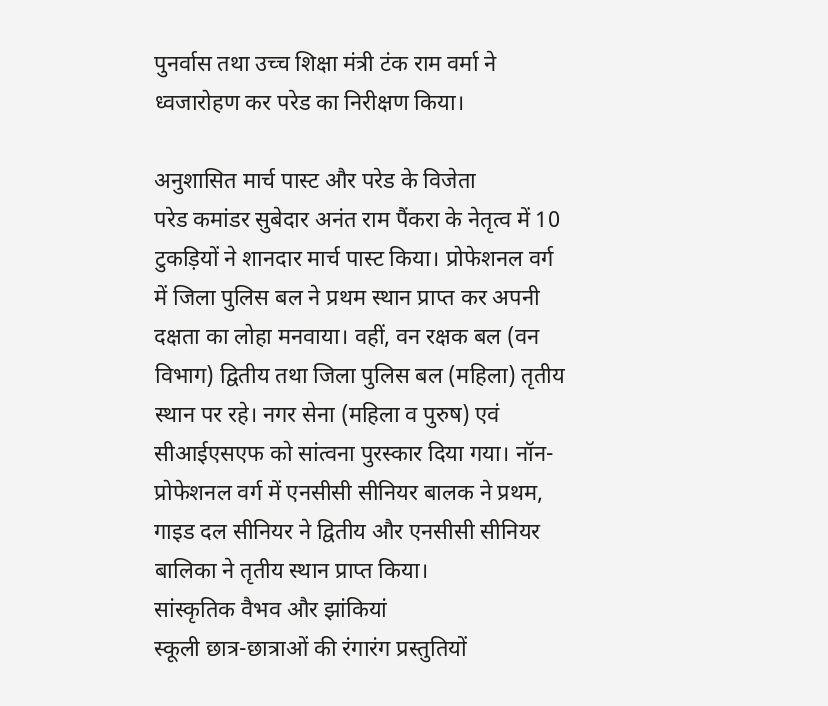पुनर्वास तथा उच्च शिक्षा मंत्री टंक राम वर्मा ने ध्वजारोहण कर परेड का निरीक्षण किया।

अनुशासित मार्च पास्ट और परेड के विजेता
परेड कमांडर सुबेदार अनंत राम पैंकरा के नेतृत्व में 10 टुकड़ियों ने शानदार मार्च पास्ट किया। प्रोफेशनल वर्ग में जिला पुलिस बल ने प्रथम स्थान प्राप्त कर अपनी दक्षता का लोहा मनवाया। वहीं, वन रक्षक बल (वन विभाग) द्वितीय तथा जिला पुलिस बल (महिला) तृतीय स्थान पर रहे। नगर सेना (महिला व पुरुष) एवं सीआईएसएफ को सांत्वना पुरस्कार दिया गया। नॉन-प्रोफेशनल वर्ग में एनसीसी सीनियर बालक ने प्रथम, गाइड दल सीनियर ने द्वितीय और एनसीसी सीनियर बालिका ने तृतीय स्थान प्राप्त किया।
सांस्कृतिक वैभव और झांकियां
स्कूली छात्र-छात्राओं की रंगारंग प्रस्तुतियों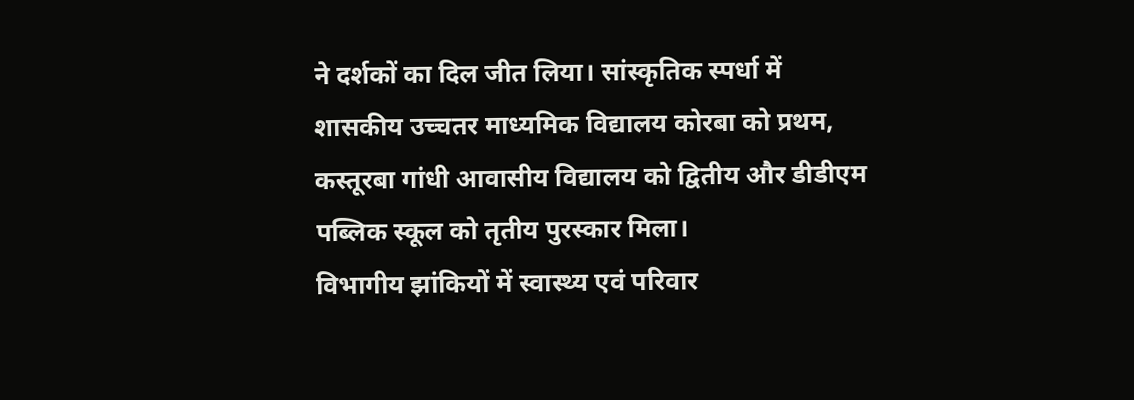ने दर्शकों का दिल जीत लिया। सांस्कृतिक स्पर्धा में शासकीय उच्चतर माध्यमिक विद्यालय कोरबा को प्रथम, कस्तूरबा गांधी आवासीय विद्यालय को द्वितीय और डीडीएम पब्लिक स्कूल को तृतीय पुरस्कार मिला।
विभागीय झांकियों में स्वास्थ्य एवं परिवार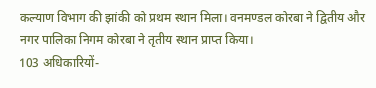कल्याण विभाग की झांकी को प्रथम स्थान मिला। वनमण्डल कोरबा ने द्वितीय और नगर पालिका निगम कोरबा ने तृतीय स्थान प्राप्त किया।
103 अधिकारियों-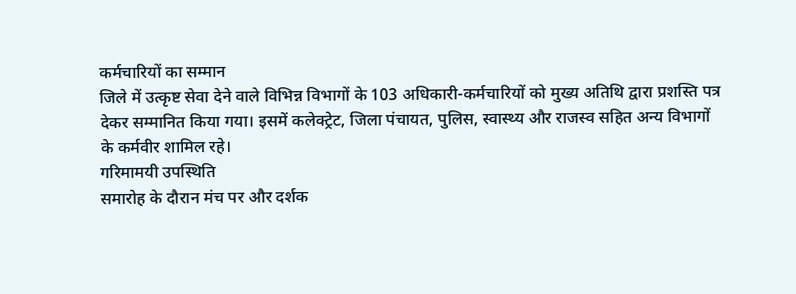कर्मचारियों का सम्मान
जिले में उत्कृष्ट सेवा देने वाले विभिन्न विभागों के 103 अधिकारी-कर्मचारियों को मुख्य अतिथि द्वारा प्रशस्ति पत्र देकर सम्मानित किया गया। इसमें कलेक्ट्रेट, जिला पंचायत, पुलिस, स्वास्थ्य और राजस्व सहित अन्य विभागों के कर्मवीर शामिल रहे।
गरिमामयी उपस्थिति
समारोह के दौरान मंच पर और दर्शक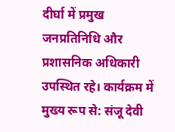दीर्घा में प्रमुख जनप्रतिनिधि और प्रशासनिक अधिकारी उपस्थित रहे। कार्यक्रम में मुख्य रूप से: संजू देवी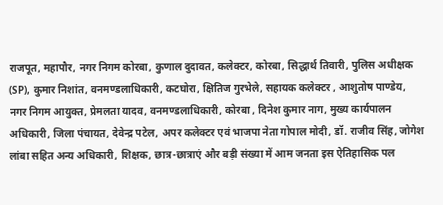राजपूत, महापौर, नगर निगम कोरबा, कुणाल दुदावत, कलेक्टर, कोरबा, सिद्धार्थ तिवारी, पुलिस अधीक्षक (SP), कुमार निशांत, वनमण्डलाधिकारी, कटघोरा, क्षितिज गुरभेले, सहायक कलेक्टर , आशुतोष पाण्डेय, नगर निगम आयुक्त, प्रेमलता यादव, वनमण्डलाधिकारी, कोरबा , दिनेश कुमार नाग, मुख्य कार्यपालन अधिकारी, जिला पंचायत, देवेन्द्र पटेल, अपर कलेक्टर एवं भाजपा नेता गोपाल मोदी, डॉ. राजीव सिंह, जोगेश लांबा सहित अन्य अधिकारी, शिक्षक, छात्र-छात्राएं और बड़ी संख्या में आम जनता इस ऐतिहासिक पल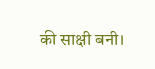की साक्षी बनी।